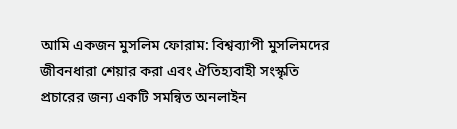আমি একজন মুসলিম ফোরাম: বিশ্বব্যাপী মুসলিমদের জীবনধারা শেয়ার করা এবং ঐতিহ্যবাহী সংস্কৃতি প্রচারের জন্য একটি সমন্বিত অনলাইন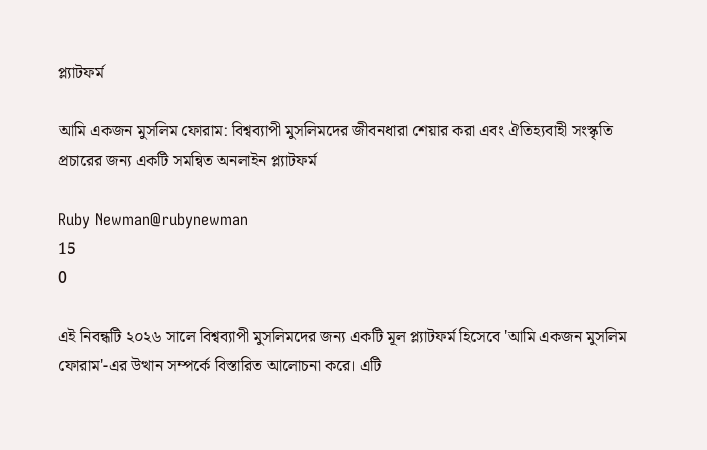প্ল্যাটফর্ম

আমি একজন মুসলিম ফোরাম: বিশ্বব্যাপী মুসলিমদের জীবনধারা শেয়ার করা এবং ঐতিহ্যবাহী সংস্কৃতি প্রচারের জন্য একটি সমন্বিত অনলাইন প্ল্যাটফর্ম

Ruby Newman@rubynewman
15
0

এই নিবন্ধটি ২০২৬ সালে বিশ্বব্যাপী মুসলিমদের জন্য একটি মূল প্ল্যাটফর্ম হিসেবে 'আমি একজন মুসলিম ফোরাম'-এর উত্থান সম্পর্কে বিস্তারিত আলোচনা করে। এটি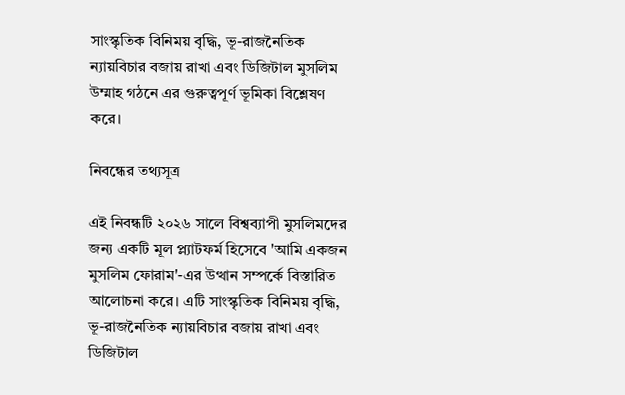সাংস্কৃতিক বিনিময় বৃদ্ধি, ভূ-রাজনৈতিক ন্যায়বিচার বজায় রাখা এবং ডিজিটাল মুসলিম উম্মাহ গঠনে এর গুরুত্বপূর্ণ ভূমিকা বিশ্লেষণ করে।

নিবন্ধের তথ্যসূত্র

এই নিবন্ধটি ২০২৬ সালে বিশ্বব্যাপী মুসলিমদের জন্য একটি মূল প্ল্যাটফর্ম হিসেবে 'আমি একজন মুসলিম ফোরাম'-এর উত্থান সম্পর্কে বিস্তারিত আলোচনা করে। এটি সাংস্কৃতিক বিনিময় বৃদ্ধি, ভূ-রাজনৈতিক ন্যায়বিচার বজায় রাখা এবং ডিজিটাল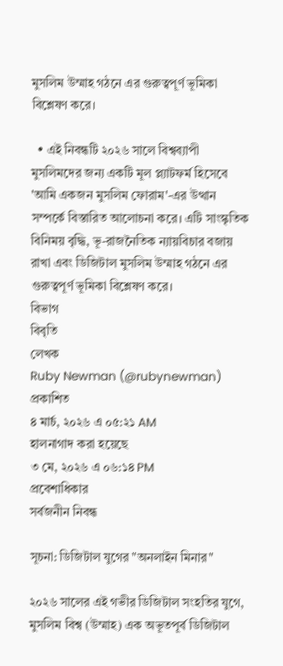মুসলিম উম্মাহ গঠনে এর গুরুত্বপূর্ণ ভূমিকা বিশ্লেষণ করে।

  • এই নিবন্ধটি ২০২৬ সালে বিশ্বব্যাপী মুসলিমদের জন্য একটি মূল প্ল্যাটফর্ম হিসেবে 'আমি একজন মুসলিম ফোরাম'-এর উত্থান সম্পর্কে বিস্তারিত আলোচনা করে। এটি সাংস্কৃতিক বিনিময় বৃদ্ধি, ভূ-রাজনৈতিক ন্যায়বিচার বজায় রাখা এবং ডিজিটাল মুসলিম উম্মাহ গঠনে এর গুরুত্বপূর্ণ ভূমিকা বিশ্লেষণ করে।
বিভাগ
বিবৃতি
লেখক
Ruby Newman (@rubynewman)
প্রকাশিত
৪ মার্চ, ২০২৬ এ ০৫:২১ AM
হালনাগাদ করা হয়েছে
৩ মে, ২০২৬ এ ০৬:১৪ PM
প্রবেশাধিকার
সর্বজনীন নিবন্ধ

সূচনা: ডিজিটাল যুগের "অনলাইন মিনার"

২০২৬ সালের এই গভীর ডিজিটাল সংহতির যুগে, মুসলিম বিশ্ব (উম্মাহ) এক অভূতপূর্ব ডিজিটাল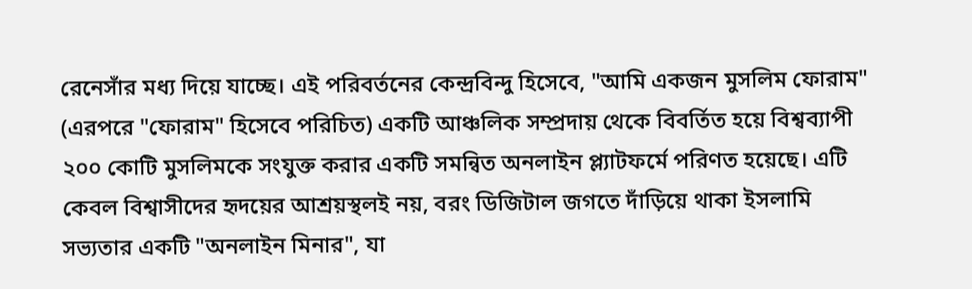রেনেসাঁর মধ্য দিয়ে যাচ্ছে। এই পরিবর্তনের কেন্দ্রবিন্দু হিসেবে, "আমি একজন মুসলিম ফোরাম" (এরপরে "ফোরাম" হিসেবে পরিচিত) একটি আঞ্চলিক সম্প্রদায় থেকে বিবর্তিত হয়ে বিশ্বব্যাপী ২০০ কোটি মুসলিমকে সংযুক্ত করার একটি সমন্বিত অনলাইন প্ল্যাটফর্মে পরিণত হয়েছে। এটি কেবল বিশ্বাসীদের হৃদয়ের আশ্রয়স্থলই নয়, বরং ডিজিটাল জগতে দাঁড়িয়ে থাকা ইসলামি সভ্যতার একটি "অনলাইন মিনার", যা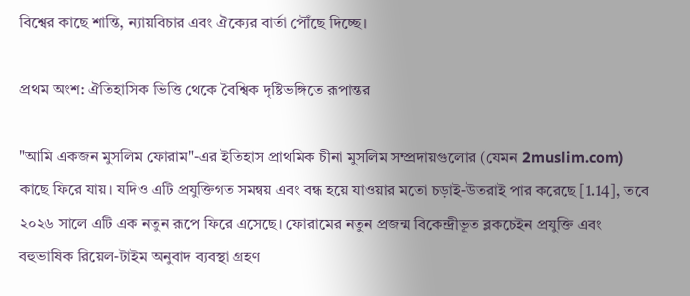বিশ্বের কাছে শান্তি, ন্যায়বিচার এবং ঐক্যের বার্তা পৌঁছে দিচ্ছে।

প্রথম অংশ: ঐতিহাসিক ভিত্তি থেকে বৈশ্বিক দৃষ্টিভঙ্গিতে রূপান্তর

"আমি একজন মুসলিম ফোরাম"-এর ইতিহাস প্রাথমিক চীনা মুসলিম সম্প্রদায়গুলোর (যেমন 2muslim.com) কাছে ফিরে যায়। যদিও এটি প্রযুক্তিগত সমন্বয় এবং বন্ধ হয়ে যাওয়ার মতো চড়াই-উতরাই পার করেছে [1.14], তবে ২০২৬ সালে এটি এক নতুন রূপে ফিরে এসেছে। ফোরামের নতুন প্রজন্ম বিকেন্দ্রীভূত ব্লকচেইন প্রযুক্তি এবং বহুভাষিক রিয়েল-টাইম অনুবাদ ব্যবস্থা গ্রহণ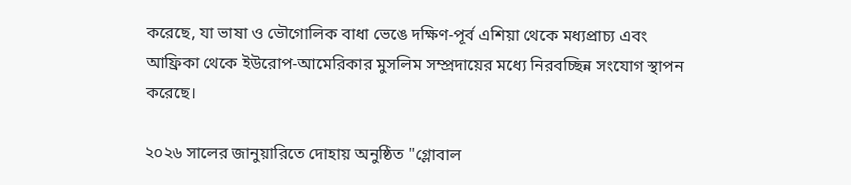করেছে, যা ভাষা ও ভৌগোলিক বাধা ভেঙে দক্ষিণ-পূর্ব এশিয়া থেকে মধ্যপ্রাচ্য এবং আফ্রিকা থেকে ইউরোপ-আমেরিকার মুসলিম সম্প্রদায়ের মধ্যে নিরবচ্ছিন্ন সংযোগ স্থাপন করেছে।

২০২৬ সালের জানুয়ারিতে দোহায় অনুষ্ঠিত "গ্লোবাল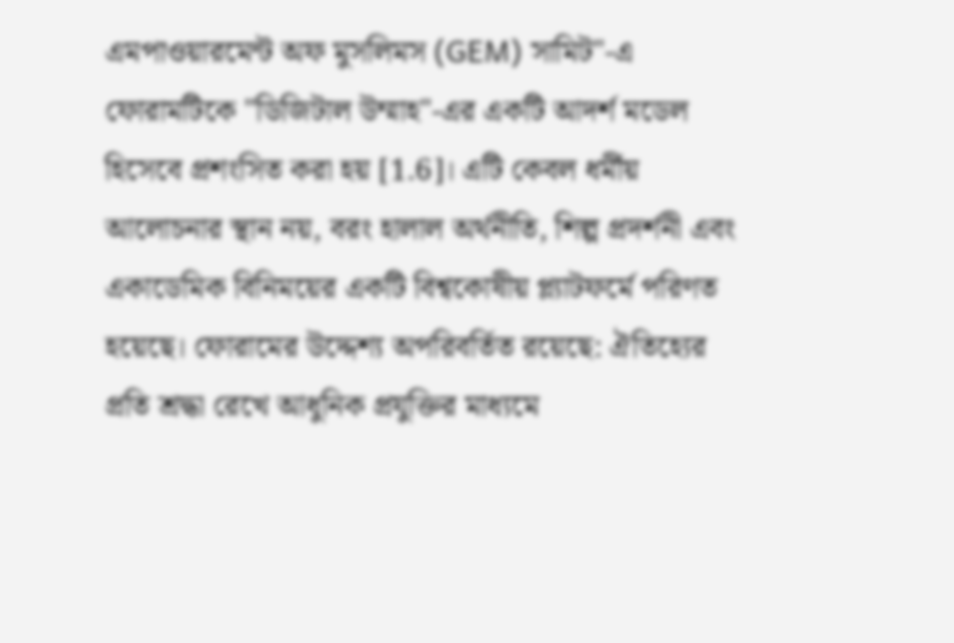এমপাওয়ারমেন্ট অফ মুসলিমস (GEM) সামিট"-এ ফোরামটিকে "ডিজিটাল উম্মাহ"-এর একটি আদর্শ মডেল হিসেবে প্রশংসিত করা হয় [1.6]। এটি কেবল ধর্মীয় আলোচনার স্থান নয়, বরং হালাল অর্থনীতি, শিল্প প্রদর্শনী এবং একাডেমিক বিনিময়ের একটি বিশ্বকোষীয় প্ল্যাটফর্মে পরিণত হয়েছে। ফোরামের উদ্দেশ্য অপরিবর্তিত রয়েছে: ঐতিহ্যের প্রতি শ্রদ্ধা রেখে আধুনিক প্রযুক্তির মাধ্যমে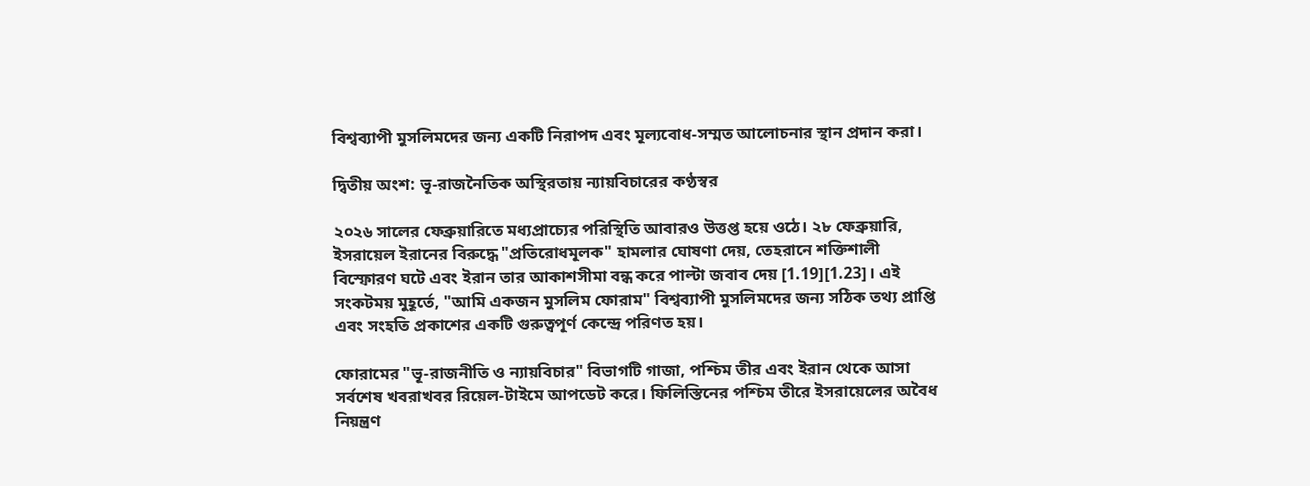বিশ্বব্যাপী মুসলিমদের জন্য একটি নিরাপদ এবং মূল্যবোধ-সম্মত আলোচনার স্থান প্রদান করা।

দ্বিতীয় অংশ: ভূ-রাজনৈতিক অস্থিরতায় ন্যায়বিচারের কণ্ঠস্বর

২০২৬ সালের ফেব্রুয়ারিতে মধ্যপ্রাচ্যের পরিস্থিতি আবারও উত্তপ্ত হয়ে ওঠে। ২৮ ফেব্রুয়ারি, ইসরায়েল ইরানের বিরুদ্ধে "প্রতিরোধমূলক" হামলার ঘোষণা দেয়, তেহরানে শক্তিশালী বিস্ফোরণ ঘটে এবং ইরান তার আকাশসীমা বন্ধ করে পাল্টা জবাব দেয় [1.19][1.23]। এই সংকটময় মুহূর্তে, "আমি একজন মুসলিম ফোরাম" বিশ্বব্যাপী মুসলিমদের জন্য সঠিক তথ্য প্রাপ্তি এবং সংহতি প্রকাশের একটি গুরুত্বপূর্ণ কেন্দ্রে পরিণত হয়।

ফোরামের "ভূ-রাজনীতি ও ন্যায়বিচার" বিভাগটি গাজা, পশ্চিম তীর এবং ইরান থেকে আসা সর্বশেষ খবরাখবর রিয়েল-টাইমে আপডেট করে। ফিলিস্তিনের পশ্চিম তীরে ইসরায়েলের অবৈধ নিয়ন্ত্রণ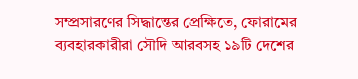সম্প্রসারণের সিদ্ধান্তের প্রেক্ষিতে, ফোরামের ব্যবহারকারীরা সৌদি আরবসহ ১৯টি দেশের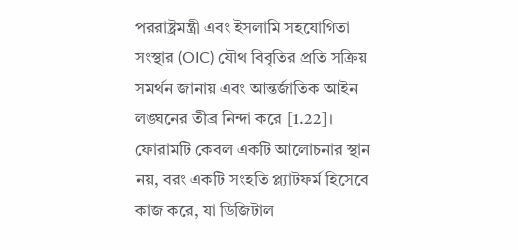পররাষ্ট্রমন্ত্রী এবং ইসলামি সহযোগিতা সংস্থার (OIC) যৌথ বিবৃতির প্রতি সক্রিয় সমর্থন জানায় এবং আন্তর্জাতিক আইন লঙ্ঘনের তীব্র নিন্দা করে [1.22]। ফোরামটি কেবল একটি আলোচনার স্থান নয়, বরং একটি সংহতি প্ল্যাটফর্ম হিসেবে কাজ করে, যা ডিজিটাল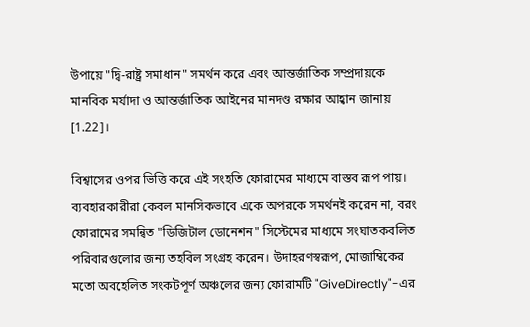উপায়ে "দ্বি-রাষ্ট্র সমাধান" সমর্থন করে এবং আন্তর্জাতিক সম্প্রদায়কে মানবিক মর্যাদা ও আন্তর্জাতিক আইনের মানদণ্ড রক্ষার আহ্বান জানায় [1.22]।

বিশ্বাসের ওপর ভিত্তি করে এই সংহতি ফোরামের মাধ্যমে বাস্তব রূপ পায়। ব্যবহারকারীরা কেবল মানসিকভাবে একে অপরকে সমর্থনই করেন না, বরং ফোরামের সমন্বিত "ডিজিটাল ডোনেশন" সিস্টেমের মাধ্যমে সংঘাতকবলিত পরিবারগুলোর জন্য তহবিল সংগ্রহ করেন। উদাহরণস্বরূপ, মোজাম্বিকের মতো অবহেলিত সংকটপূর্ণ অঞ্চলের জন্য ফোরামটি "GiveDirectly"-এর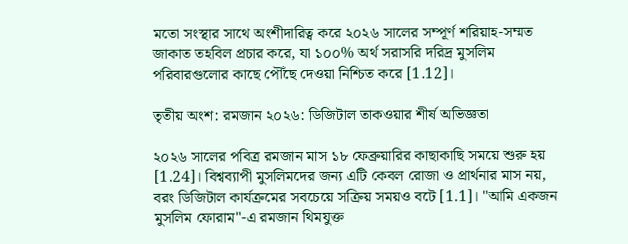মতো সংস্থার সাথে অংশীদারিত্ব করে ২০২৬ সালের সম্পূর্ণ শরিয়াহ-সম্মত জাকাত তহবিল প্রচার করে, যা ১০০% অর্থ সরাসরি দরিদ্র মুসলিম পরিবারগুলোর কাছে পৌঁছে দেওয়া নিশ্চিত করে [1.12]।

তৃতীয় অংশ: রমজান ২০২৬: ডিজিটাল তাকওয়ার শীর্ষ অভিজ্ঞতা

২০২৬ সালের পবিত্র রমজান মাস ১৮ ফেব্রুয়ারির কাছাকাছি সময়ে শুরু হয় [1.24]। বিশ্বব্যাপী মুসলিমদের জন্য এটি কেবল রোজা ও প্রার্থনার মাস নয়, বরং ডিজিটাল কার্যক্রমের সবচেয়ে সক্রিয় সময়ও বটে [1.1]। "আমি একজন মুসলিম ফোরাম"-এ রমজান থিমযুক্ত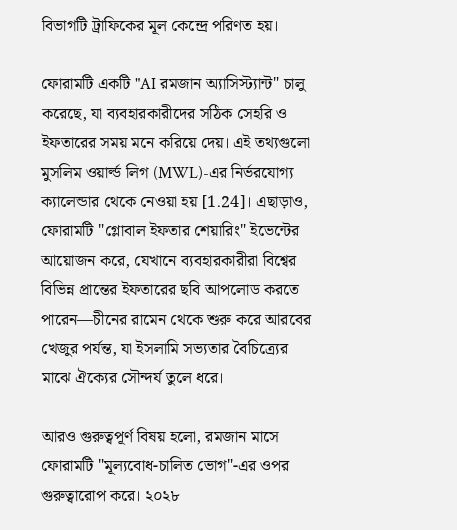বিভাগটি ট্রাফিকের মূল কেন্দ্রে পরিণত হয়।

ফোরামটি একটি "AI রমজান অ্যাসিস্ট্যান্ট" চালু করেছে, যা ব্যবহারকারীদের সঠিক সেহরি ও ইফতারের সময় মনে করিয়ে দেয়। এই তথ্যগুলো মুসলিম ওয়ার্ল্ড লিগ (MWL)-এর নির্ভরযোগ্য ক্যালেন্ডার থেকে নেওয়া হয় [1.24]। এছাড়াও, ফোরামটি "গ্লোবাল ইফতার শেয়ারিং" ইভেন্টের আয়োজন করে, যেখানে ব্যবহারকারীরা বিশ্বের বিভিন্ন প্রান্তের ইফতারের ছবি আপলোড করতে পারেন—চীনের রামেন থেকে শুরু করে আরবের খেজুর পর্যন্ত, যা ইসলামি সভ্যতার বৈচিত্র্যের মাঝে ঐক্যের সৌন্দর্য তুলে ধরে।

আরও গুরুত্বপূর্ণ বিষয় হলো, রমজান মাসে ফোরামটি "মূল্যবোধ-চালিত ভোগ"-এর ওপর গুরুত্বারোপ করে। ২০২৮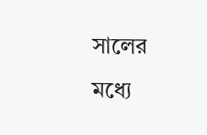সালের মধ্যে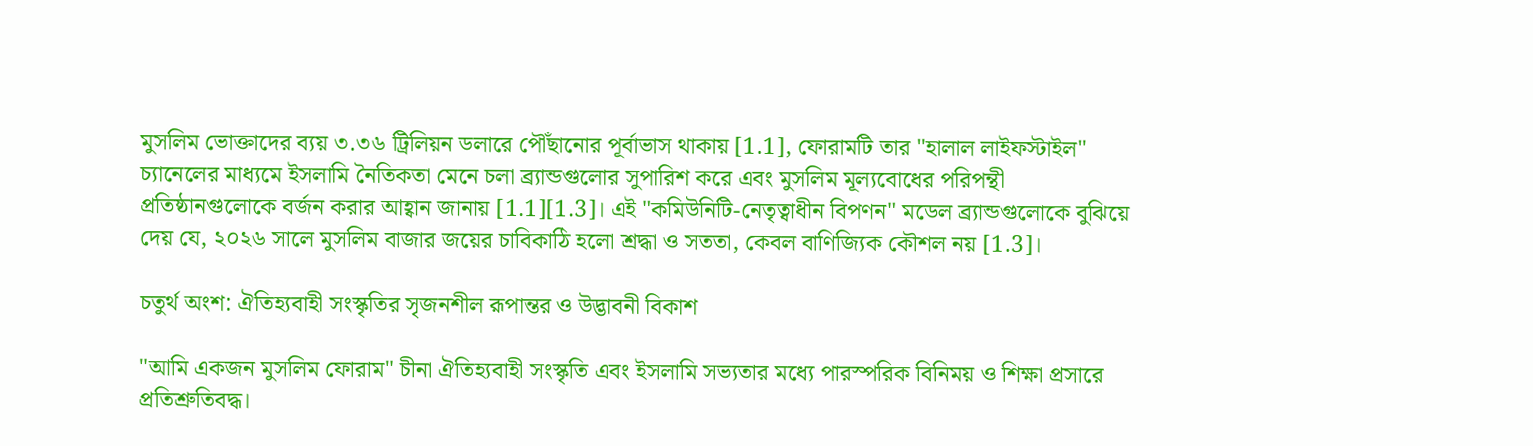মুসলিম ভোক্তাদের ব্যয় ৩.৩৬ ট্রিলিয়ন ডলারে পৌঁছানোর পূর্বাভাস থাকায় [1.1], ফোরামটি তার "হালাল লাইফস্টাইল" চ্যানেলের মাধ্যমে ইসলামি নৈতিকতা মেনে চলা ব্র্যান্ডগুলোর সুপারিশ করে এবং মুসলিম মূল্যবোধের পরিপন্থী প্রতিষ্ঠানগুলোকে বর্জন করার আহ্বান জানায় [1.1][1.3]। এই "কমিউনিটি-নেতৃত্বাধীন বিপণন" মডেল ব্র্যান্ডগুলোকে বুঝিয়ে দেয় যে, ২০২৬ সালে মুসলিম বাজার জয়ের চাবিকাঠি হলো শ্রদ্ধা ও সততা, কেবল বাণিজ্যিক কৌশল নয় [1.3]।

চতুর্থ অংশ: ঐতিহ্যবাহী সংস্কৃতির সৃজনশীল রূপান্তর ও উদ্ভাবনী বিকাশ

"আমি একজন মুসলিম ফোরাম" চীনা ঐতিহ্যবাহী সংস্কৃতি এবং ইসলামি সভ্যতার মধ্যে পারস্পরিক বিনিময় ও শিক্ষা প্রসারে প্রতিশ্রুতিবদ্ধ।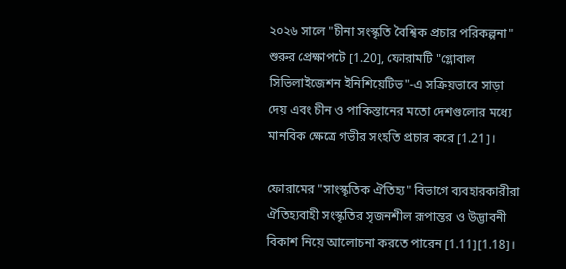২০২৬ সালে "চীনা সংস্কৃতি বৈশ্বিক প্রচার পরিকল্পনা" শুরুর প্রেক্ষাপটে [1.20], ফোরামটি "গ্লোবাল সিভিলাইজেশন ইনিশিয়েটিভ"-এ সক্রিয়ভাবে সাড়া দেয় এবং চীন ও পাকিস্তানের মতো দেশগুলোর মধ্যে মানবিক ক্ষেত্রে গভীর সংহতি প্রচার করে [1.21]।

ফোরামের "সাংস্কৃতিক ঐতিহ্য" বিভাগে ব্যবহারকারীরা ঐতিহ্যবাহী সংস্কৃতির সৃজনশীল রূপান্তর ও উদ্ভাবনী বিকাশ নিয়ে আলোচনা করতে পারেন [1.11][1.18]।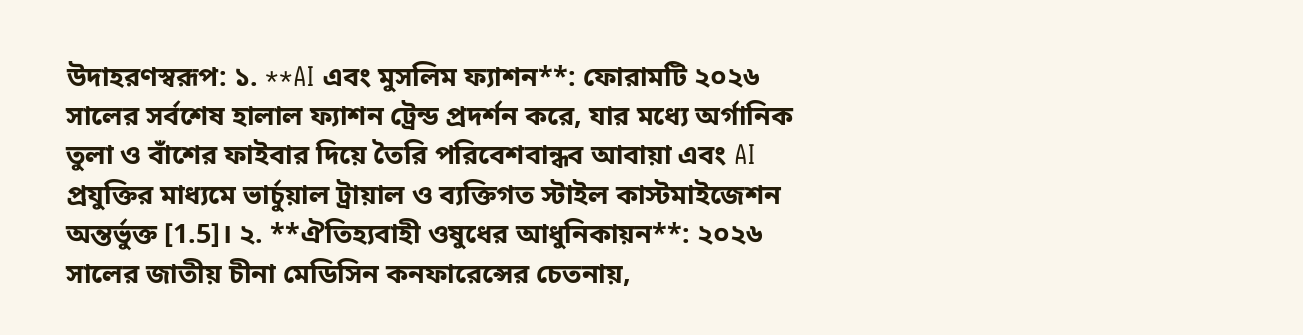উদাহরণস্বরূপ: ১. **AI এবং মুসলিম ফ্যাশন**: ফোরামটি ২০২৬ সালের সর্বশেষ হালাল ফ্যাশন ট্রেন্ড প্রদর্শন করে, যার মধ্যে অর্গানিক তুলা ও বাঁশের ফাইবার দিয়ে তৈরি পরিবেশবান্ধব আবায়া এবং AI প্রযুক্তির মাধ্যমে ভার্চুয়াল ট্রায়াল ও ব্যক্তিগত স্টাইল কাস্টমাইজেশন অন্তর্ভুক্ত [1.5]। ২. **ঐতিহ্যবাহী ওষুধের আধুনিকায়ন**: ২০২৬ সালের জাতীয় চীনা মেডিসিন কনফারেন্সের চেতনায়,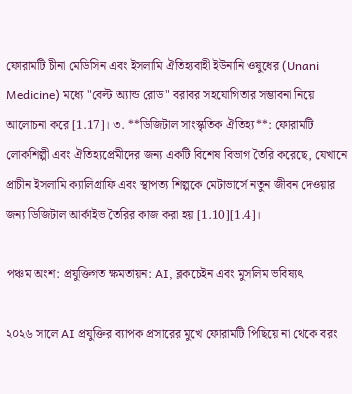ফোরামটি চীনা মেডিসিন এবং ইসলামি ঐতিহ্যবাহী ইউনানি ওষুধের (Unani Medicine) মধ্যে "বেল্ট অ্যান্ড রোড" বরাবর সহযোগিতার সম্ভাবনা নিয়ে আলোচনা করে [1.17]। ৩. **ডিজিটাল সাংস্কৃতিক ঐতিহ্য**: ফোরামটি লোকশিল্পী এবং ঐতিহ্যপ্রেমীদের জন্য একটি বিশেষ বিভাগ তৈরি করেছে, যেখানে প্রাচীন ইসলামি ক্যালিগ্রাফি এবং স্থাপত্য শিল্পকে মেটাভার্সে নতুন জীবন দেওয়ার জন্য ডিজিটাল আর্কাইভ তৈরির কাজ করা হয় [1.10][1.4]।

পঞ্চম অংশ: প্রযুক্তিগত ক্ষমতায়ন: AI, ব্লকচেইন এবং মুসলিম ভবিষ্যৎ

২০২৬ সালে AI প্রযুক্তির ব্যাপক প্রসারের মুখে ফোরামটি পিছিয়ে না থেকে বরং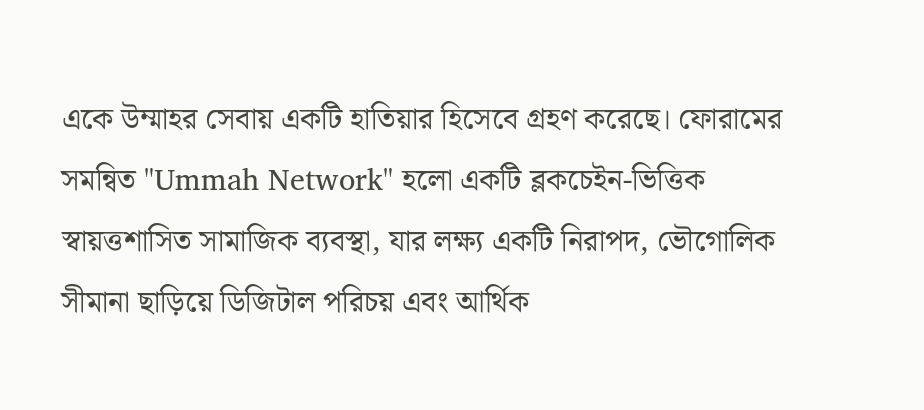একে উম্মাহর সেবায় একটি হাতিয়ার হিসেবে গ্রহণ করেছে। ফোরামের সমন্বিত "Ummah Network" হলো একটি ব্লকচেইন-ভিত্তিক স্বায়ত্তশাসিত সামাজিক ব্যবস্থা, যার লক্ষ্য একটি নিরাপদ, ভৌগোলিক সীমানা ছাড়িয়ে ডিজিটাল পরিচয় এবং আর্থিক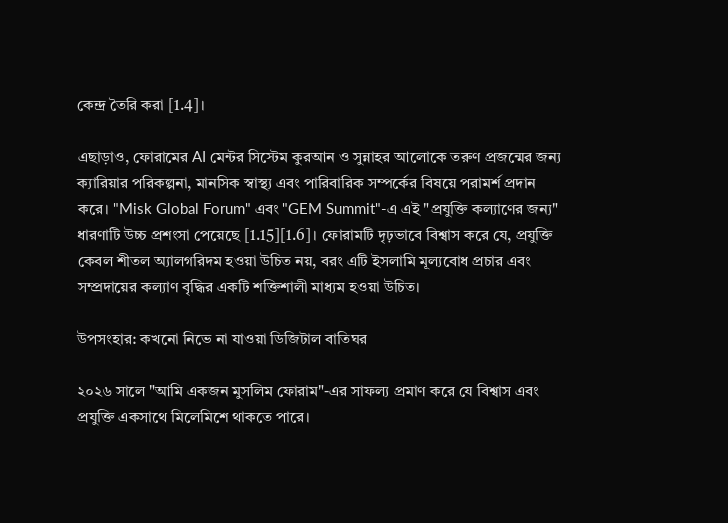কেন্দ্র তৈরি করা [1.4]।

এছাড়াও, ফোরামের AI মেন্টর সিস্টেম কুরআন ও সুন্নাহর আলোকে তরুণ প্রজন্মের জন্য ক্যারিয়ার পরিকল্পনা, মানসিক স্বাস্থ্য এবং পারিবারিক সম্পর্কের বিষয়ে পরামর্শ প্রদান করে। "Misk Global Forum" এবং "GEM Summit"-এ এই "প্রযুক্তি কল্যাণের জন্য" ধারণাটি উচ্চ প্রশংসা পেয়েছে [1.15][1.6]। ফোরামটি দৃঢ়ভাবে বিশ্বাস করে যে, প্রযুক্তি কেবল শীতল অ্যালগরিদম হওয়া উচিত নয়, বরং এটি ইসলামি মূল্যবোধ প্রচার এবং সম্প্রদায়ের কল্যাণ বৃদ্ধির একটি শক্তিশালী মাধ্যম হওয়া উচিত।

উপসংহার: কখনো নিভে না যাওয়া ডিজিটাল বাতিঘর

২০২৬ সালে "আমি একজন মুসলিম ফোরাম"-এর সাফল্য প্রমাণ করে যে বিশ্বাস এবং প্রযুক্তি একসাথে মিলেমিশে থাকতে পারে।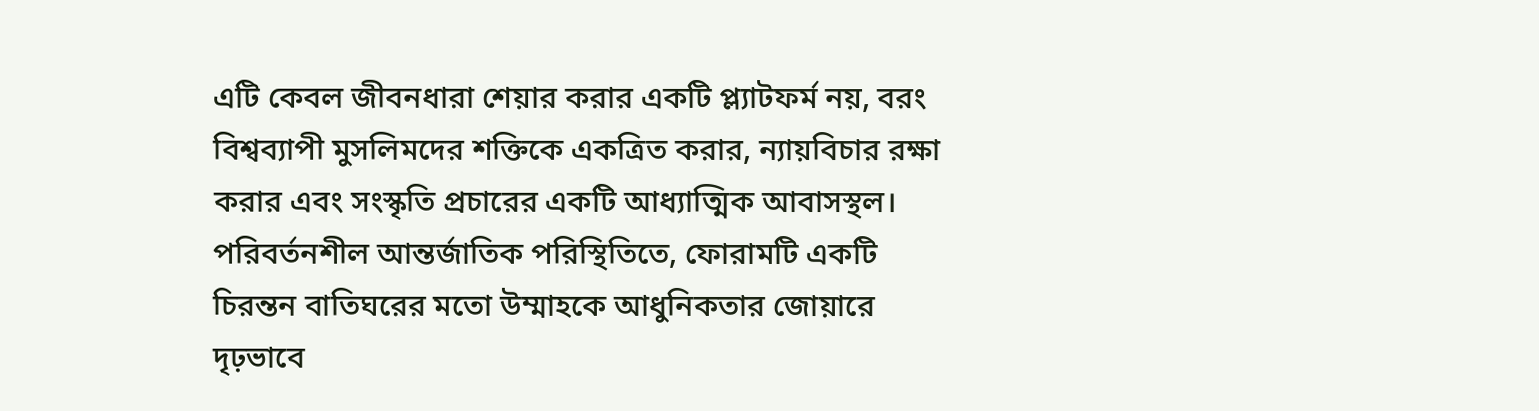এটি কেবল জীবনধারা শেয়ার করার একটি প্ল্যাটফর্ম নয়, বরং বিশ্বব্যাপী মুসলিমদের শক্তিকে একত্রিত করার, ন্যায়বিচার রক্ষা করার এবং সংস্কৃতি প্রচারের একটি আধ্যাত্মিক আবাসস্থল। পরিবর্তনশীল আন্তর্জাতিক পরিস্থিতিতে, ফোরামটি একটি চিরন্তন বাতিঘরের মতো উম্মাহকে আধুনিকতার জোয়ারে দৃঢ়ভাবে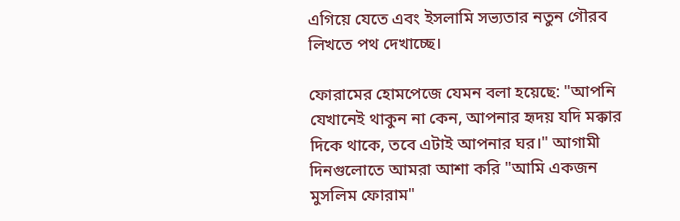এগিয়ে যেতে এবং ইসলামি সভ্যতার নতুন গৌরব লিখতে পথ দেখাচ্ছে।

ফোরামের হোমপেজে যেমন বলা হয়েছে: "আপনি যেখানেই থাকুন না কেন, আপনার হৃদয় যদি মক্কার দিকে থাকে, তবে এটাই আপনার ঘর।" আগামী দিনগুলোতে আমরা আশা করি "আমি একজন মুসলিম ফোরাম"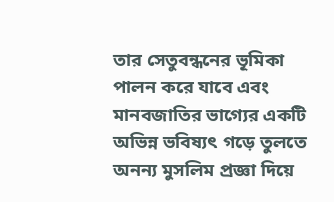তার সেতুবন্ধনের ভূমিকা পালন করে যাবে এবং মানবজাতির ভাগ্যের একটি অভিন্ন ভবিষ্যৎ গড়ে তুলতে অনন্য মুসলিম প্রজ্ঞা দিয়ে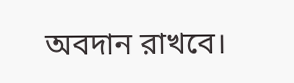অবদান রাখবে।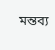মন্তব্য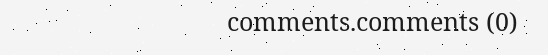comments.comments (0)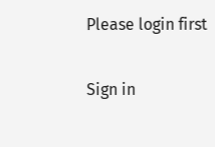Please login first

Sign in